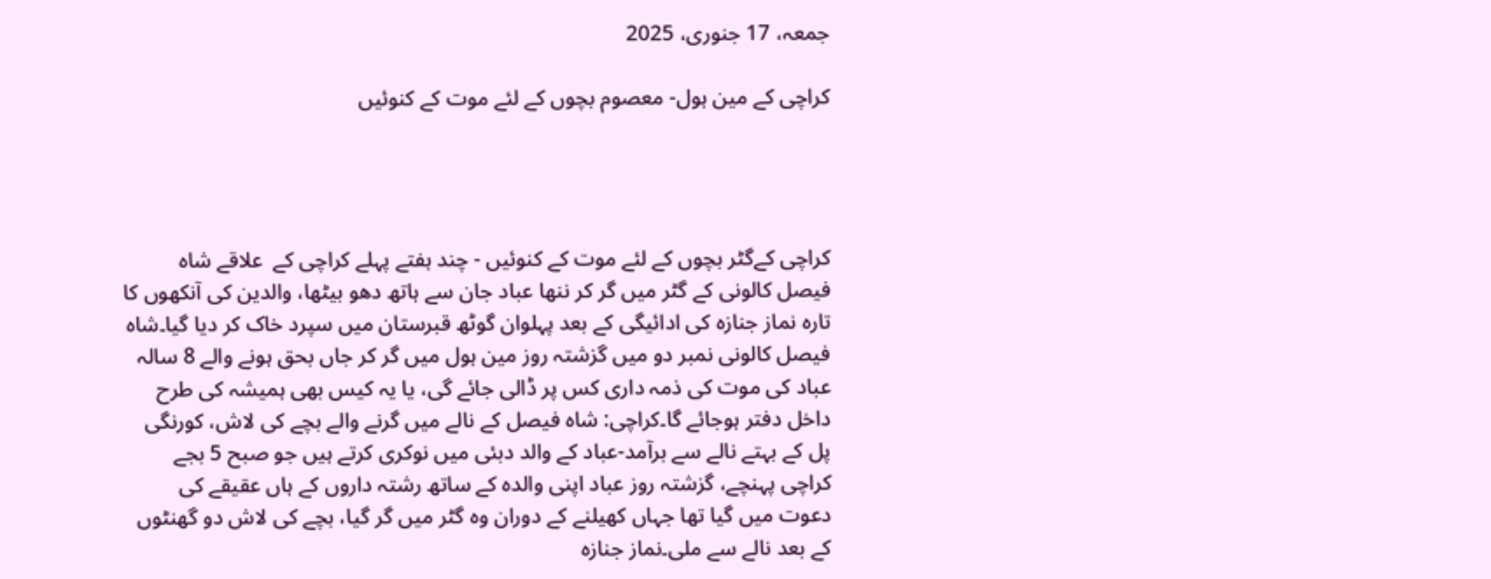جمعہ، 17 جنوری، 2025

کراچی کے مین ہول- معصوم بچوں کے لئے موت کے کنوئیں




کراچی کےگٹر بچوں کے لئے موت کے کنوئیں - چند ہفتے پہلے کراچی کے  علاقے شاہ فیصل کالونی کے گٹر میں گر کر ننھا عباد جان سے ہاتھ دھو بیٹھا، والدین کی آنکھوں کا تارہ نماز جنازہ کی ادائیگی کے بعد پہلوان گوٹھ قبرستان میں سپرد خاک کر دیا گیا۔شاہ فیصل کالونی نمبر دو میں گزشتہ روز مین ہول میں گر کر جاں بحق ہونے والے 8 سالہ عباد کی موت کی ذمہ داری کس پر ڈالی جائے گی، یا یہ کیس بھی ہمیشہ کی طرح داخل دفتر ہوجائے گا۔کراچی: شاہ فیصل کے نالے میں گرنے والے بچے کی لاش، کورنگی پل کے بہتے نالے سے برآمد-عباد کے والد دبئی میں نوکری کرتے ہیں جو صبح 5 بجے کراچی پہنچے، گزشتہ روز عباد اپنی والدہ کے ساتھ رشتہ داروں کے ہاں عقیقے کی دعوت میں گیا تھا جہاں کھیلنے کے دوران وہ گٹر میں گر گیا، بچے کی لاش دو گھنٹوں کے بعد نالے سے ملی۔نماز جنازہ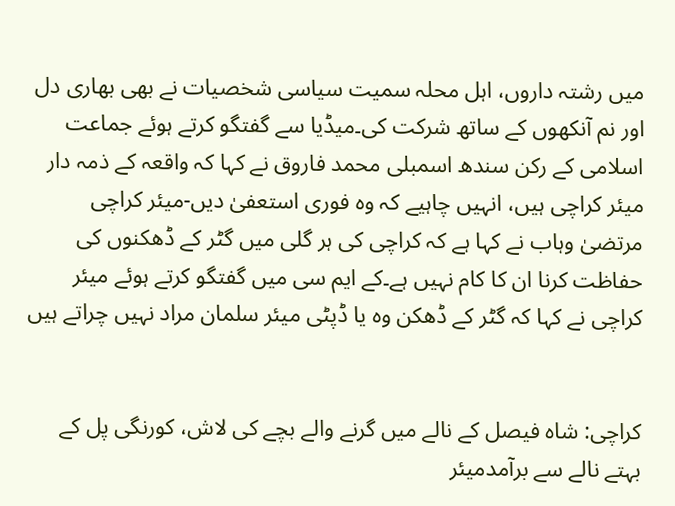میں رشتہ داروں، اہل محلہ سمیت سیاسی شخصیات نے بھی بھاری دل اور نم آنکھوں کے ساتھ شرکت کی۔میڈیا سے گفتگو کرتے ہوئے جماعت اسلامی کے رکن سندھ اسمبلی محمد فاروق نے کہا کہ واقعہ کے ذمہ دار میئر کراچی ہیں، انہیں چاہیے کہ وہ فوری استعفیٰ دیں-میئر کراچی مرتضیٰ وہاب نے کہا ہے کہ کراچی کی ہر گلی میں گٹر کے ڈھکنوں کی حفاظت کرنا ان کا کام نہیں ہے۔کے ایم سی میں گفتگو کرتے ہوئے میئر کراچی نے کہا کہ گٹر کے ڈھکن وہ یا ڈپٹی میئر سلمان مراد نہیں چراتے ہیں


کراچی: شاہ فیصل کے نالے میں گرنے والے بچے کی لاش، کورنگی پل کے بہتے نالے سے برآمدمیئر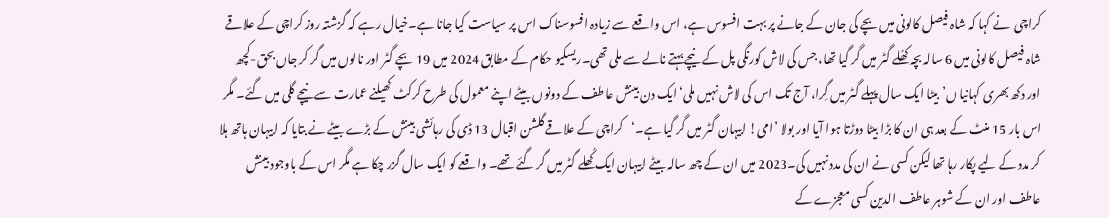کراچی  نے کہا کہ شاہ فیصل کالونی میں بچے کی جان کے جانے پر بہت افسوس ہے، اس واقعے سے زیادہ افسوسناک اس پر سیاست کیا جانا ہے۔خیال رہے کہ گزشتہ روز کراچی کے علاقے شاہ فیصل کالونی میں 6 سالہ بچہ کھُلے گٹر میں گر گیا تھا، جس کی لاش کورنگی پل کے نیچے بہتے نالے سے ملی تھی۔ریسکیو حکام کے مطابق 2024 میں 19 بچے گٹر اور نالوں میں گر کر جاں بحق-کچھ اور دکھ بھری کہانیا ں’بیٹا ایک سال پہلے گٹر میں گِرا، آج تک اس کی لاش نہیں ملی‘ ایک دن بینش عاطف کے دونوں بیٹے اپنے معمول کی طرح کرکٹ کھیلنے عمارت سے نیچے گلی میں گئے۔ مگر اس بار 15 منٹ کے بعد ہی ان کا بڑا بیٹا دوڑتا ہوا آیا اور بولا ’امی! ابیہان گٹر میں گر گیا ہے۔‘کراچی کے علاقے گلشن اقبال 13 ڈی کی رہائشی بینش کے بڑے بیٹے نے بتایا کہ ابیہان ہاتھ ہلا کر مدد کے لیے پکار رہا تھا لیکن کسی نے ان کی مدد نہیں کی۔2023 میں ان کے چھ سالہ بیٹے ابیہان ایک کُھلے گٹر میں گر گئے تھے۔ واقعے کو ایک سال گزر چکا ہے مگر اس کے باوجود بینش عاطف اور ان کے شوہر عاطف الدین کسی معجزے کے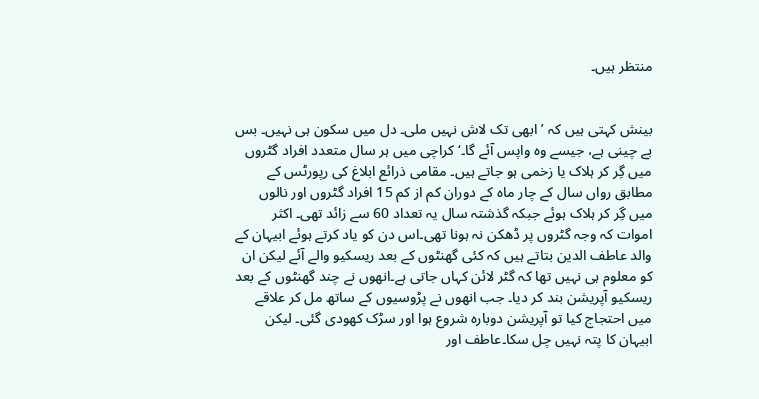منتظر ہیں۔


بینش کہتی ہیں کہ ’ابھی تک لاش نہیں ملی۔ دل میں سکون ہی نہیں۔ بس بے چینی ہے، جیسے وہ واپس آئے گا۔‘کراچی میں ہر سال متعدد افراد گٹروں میں گِر کر ہلاک یا زخمی ہو جاتے ہیں۔ مقامی ذرائع ابلاغ کی رپورٹس کے مطابق رواں سال کے چار ماہ کے دوران کم از کم 15 افراد گٹروں اور نالوں میں گِر کر ہلاک ہوئے جبکہ گذشتہ سال یہ تعداد 60 سے زائد تھی۔ اکثر اموات کہ وجہ گٹروں پر ڈھکن نہ ہونا تھی۔اس دن کو یاد کرتے ہوئے ابیہان کے والد عاطف الدین بتاتے ہیں کہ کئی گھنٹوں کے بعد ریسکیو والے آئے لیکن ان کو معلوم ہی نہیں تھا کہ گٹر لائن کہاں جاتی ہے۔انھوں نے چند گھنٹوں کے بعد ریسکیو آپریشن بند کر دیا۔ جب انھوں نے پڑوسیوں کے ساتھ مل کر علاقے میں احتجاج کیا تو آپریشن دوبارہ شروع ہوا اور سڑک کھودی گئی۔ لیکن ابیہان کا پتہ نہیں چل سکا۔عاطف اور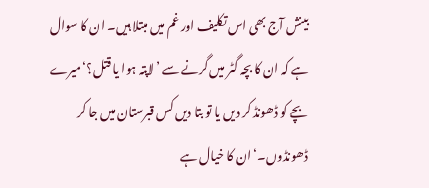بینش آج بھی اس تکلیف اور غم میں مبتلا ہیں۔ ان کا سوال ہے کہ ان کا بچہ گٹر میں گرنے سے ’لاپتہ ہوا یا قتل؟‘میرے بچے کو ڈھونڈ کر دیں یا تو بتا دیں کس قبرستان میں جا کر ڈھونڈوں۔‘ ان کا خیال ہے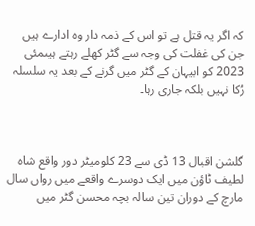کہ اگر یہ قتل ہے تو اس کے ذمہ دار وہ ادارے ہیں جن کی غفلت کی وجہ سے گٹر کھلے رہتے ہیںمئی 2023 کو ابیہان کے گٹر میں گرنے کے بعد یہ سلسلہ رُکا نہیں بلکہ جاری رہا۔



گلشن اقبال 13 ڈی سے 23 کلومیٹر دور واقع شاہ لطیف ٹاؤن میں ایک دوسرے واقعے میں رواں سال مارچ کے دوران تین سالہ بچہ محسن گٹر میں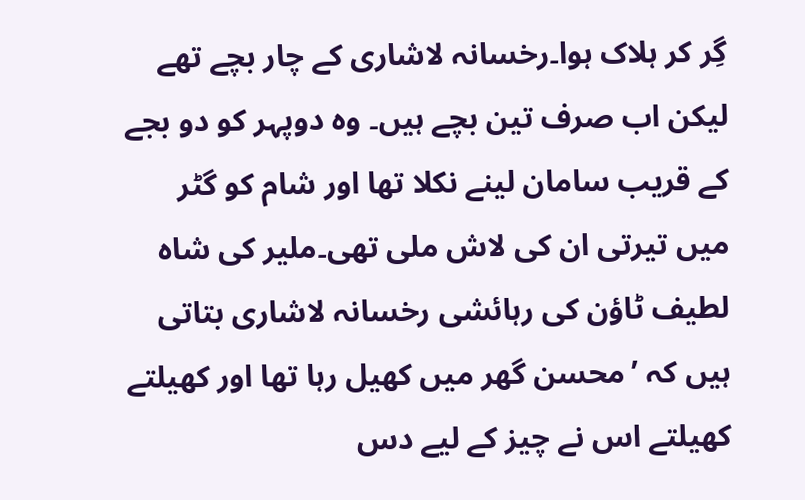گِر کر ہلاک ہوا۔رخسانہ لاشاری کے چار بچے تھے لیکن اب صرف تین بچے ہیں۔ وہ دوپہر کو دو بجے کے قریب سامان لینے نکلا تھا اور شام کو گٹر میں تیرتی ان کی لاش ملی تھی۔ملیر کی شاہ لطیف ٹاؤن کی رہائشی رخسانہ لاشاری بتاتی ہیں کہ ’محسن گھر میں کھیل رہا تھا اور کھیلتے کھیلتے اس نے چیز کے لیے دس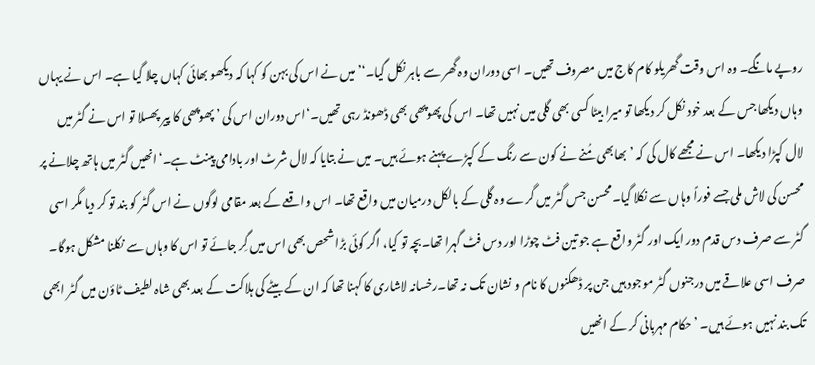روپے مانگے۔ وہ اس وقت گھریلو کام کاج میں مصروف تھیں۔ اسی دوران وہ گھر سے باہر نکل گیا۔‘’میں نے اس کی بہن کو کہا کہ دیکھو بھائی کہاں چلا گیا ہے۔ اس نے یہاں وہاں دیکھا جس کے بعد خود نکل کر دیکھا تو میرا بیٹا کسی بھی گلی میں نہیں تھا۔ اس کی پھوپھی بھی ڈھونڈ رہی تھیں۔‘اس دوران اس کی ’پھوپھی کا پیر پھسلا تو اس نے گٹر میں لال کپڑا دیکھا۔ اس نے مجھے کال کی کہ ’بھابھی مُنے نے کون سے رنگ کے کپڑے پہنے ہوئے ہیں۔ میں نے بتایا کہ لال شرٹ اور بادامی پینٹ ہے۔‘انھیں گٹر میں ہاتھ چلانے پر محسن کی لاش ملی جسے فوراً وہاں سے نکلا گیا۔محسن جس گٹر میں گرے وہ گلی کے بالکل درمیان میں واقع تھا۔ اس واقعے کے بعد مقامی لوگوں نے اس گٹر کو بند تو کر دیا مگر اسی گٹر سے صرف دس قدم دور ایک اور گٹر واقع ہے جو تین فٹ چوڑا اور دس فٹ گہرا تھا۔بچہ تو کیا، اگر کوئی بڑا شحص بھی اس میں گِر جائے تو اس کا وہاں سے نکلنا مشکل ہوگا۔ صرف اسی علاقے میں درجنوں گٹر موجود ہیں جن پر ڈھکنوں کا نام و نشان تک نہ تھا۔رخسانہ لاشاری کا کہنا تھا کہ ان کے بیٹے کی ہلاکت کے بعد بھی شاہ لطیف ٹاؤن میں گٹر ابھی تک بند نہیں ہوئے ہیں۔ ’حکام مہربانی کر کے انھیں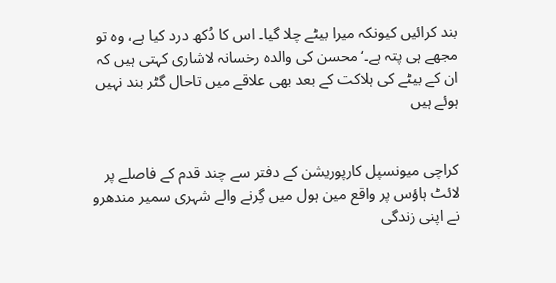بند کرائیں کیونکہ میرا بیٹے چلا گیا۔ اس کا دُکھ درد کیا ہے، وہ تو مجھے ہی پتہ ہے۔‘محسن کی والدہ رخسانہ لاشاری کہتی ہیں کہ ان کے بیٹے کی ہلاکت کے بعد بھی علاقے میں تاحال گٹر بند نہیں ہوئے ہیں


کراچی میونسپل کارپوریشن کے دفتر سے چند قدم کے فاصلے پر لائٹ ہاؤس پر واقع مین ہول میں گِرنے والے شہری سمیر مندھرو نے اپنی زندگی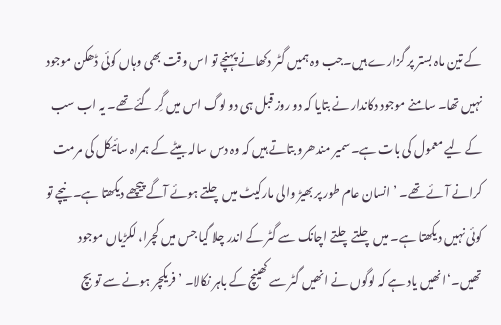کے تین ماہ بستر پر گزارے ہیں۔جب وہ ہمیں گٹر دکھانے پہنچے تو اس وقت بھی وہاں کوئی ڈھکن موجود نہیں تھا۔ سامنے موجود دکاندار نے بتایا کہ دو روز قبل ہی دو لوگ اس میں گِر گئے تھے۔ یہ اب سب کے لیے معمول کی بات ہے۔سمیر مندھرو بتاتے ہیں کہ وہ دس سالہ بیٹے کے ہمراہ سائیکل کی مرمت کرانے آئے تھے۔ ’انسان عام طور پر بھیڑ والی مارکیٹ میں چلتے ہوئے آگے پیچھے دیکھتا ہے۔ نیچے تو کوئی نہیں دیکھتا ہے۔ میں چلتے چلتے اچانک سے گٹر کے اندر چلا گیا جس میں کچرا، لکڑیاں موجود تھیں۔‘انھیں یاد ہے کہ لوگوں نے انھیں گٹر سے کھینچ کے باہر نکالا۔ ’فریکچر ہونے سے تو بچ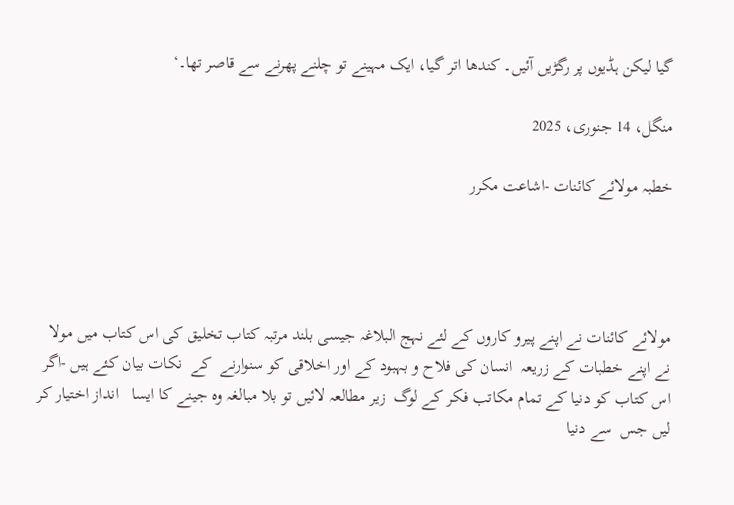گیا لیکن ہڈیوں پر رگڑیں آئیں۔ کندھا اتر گیا، ایک مہینے تو چلنے پھرنے سے قاصر تھا۔‘

منگل، 14 جنوری، 2025

خطبہ مولائے کائنات -اشاعت مکرر




مولائے کائنات نے اپنے پیرو کاروں کے لئے نہج البلاغہ جیسی بلند مرتبہ کتاب تخلیق کی اس کتاب میں مولا نے اپنے خطبات کے زریعہ  انسان کی فلاح و بہبود کے اور اخلاقی کو سنوارنے  کے  نکات بیان کئے ہیں -اگر اس کتاب کو دنیا کے تمام مکاتب فکر کے لوگ  زیر مطالعہ لائیں تو بلا مبالغہ وہ جینے کا ایسا   انداز اختیار کر لیں جس  سے دنیا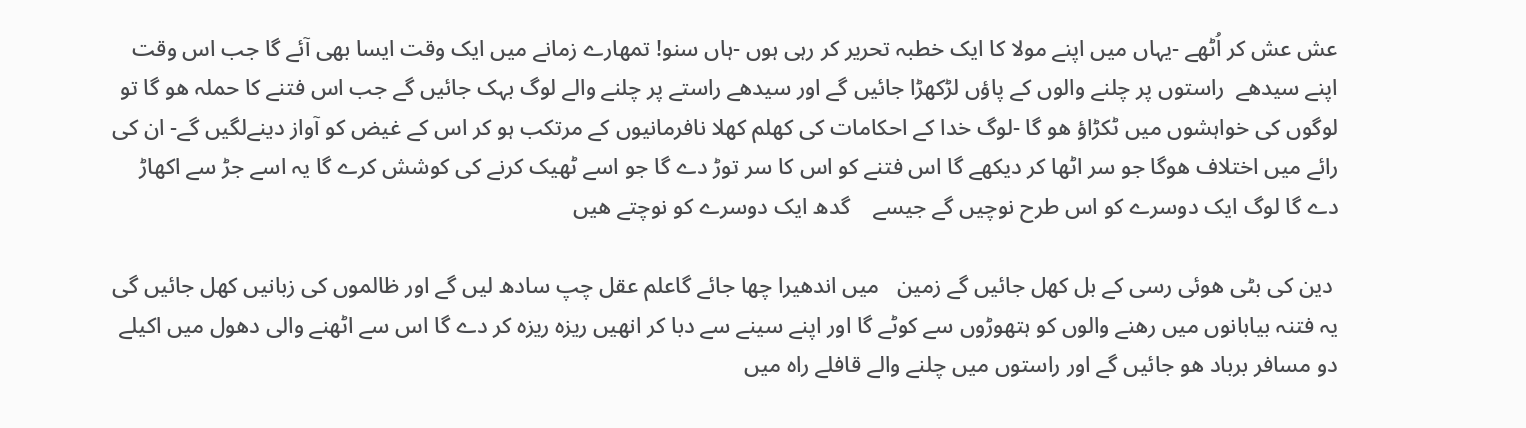عش عش کر اُٹھے -یہاں میں اپنے مولا کا ایک خطبہ تحریر کر رہی ہوں -ہاں سنو! تمھارے زمانے میں ایک وقت ایسا بھی آئے گا جب اس وقت اپنے سیدھے  راستوں پر چلنے والوں کے پاؤں لڑکھڑا جائیں گے اور سیدھے راستے پر چلنے والے لوگ بہک جائیں گے جب اس فتنے کا حملہ ھو گا تو لوگوں کی خواہشوں میں ٹکڑاؤ ھو گا -لوگ خدا کے احکامات کی کھلم کھلا نافرمانیوں کے مرتکب ہو کر اس کے غیض کو آواز دینےلگیں گے- ان کی رائے میں اختلاف ھوگا جو سر اٹھا کر دیکھے گا اس فتنے کو اس کا سر توڑ دے گا جو اسے ٹھیک کرنے کی کوشش کرے گا یہ اسے جڑ سے اکھاڑ دے گا لوگ ایک دوسرے کو اس طرح نوچیں گے جیسے    گدھ ایک دوسرے کو نوچتے ھیں

 دین کی بٹی ھوئی رسی کے بل کھل جائیں گے زمین   میں اندھیرا چھا جائے گاعلم عقل چپ سادھ لیں گے اور ظالموں کی زبانیں کھل جائیں گی یہ فتنہ بیابانوں میں رھنے والوں کو ہتھوڑوں سے کوٹے گا اور اپنے سینے سے دبا کر انھیں ریزہ ریزہ کر دے گا اس سے اٹھنے والی دھول میں اکیلے دو مسافر برباد ھو جائیں گے اور راستوں میں چلنے والے قافلے راہ میں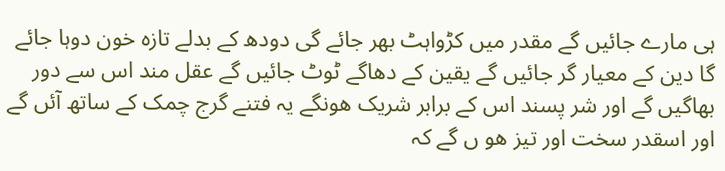ہی مارے جائیں گے مقدر میں کڑواہٹ بھر جائے گی دودھ کے بدلے تازہ خون دوہا جائے گا دین کے معیار گر جائیں گے یقین کے دھاگے ٹوٹ جائیں گے عقل مند اس سے دور بھاگیں گے اور شر پسند اس کے برابر شریک ھونگے یہ فتنے گرج چمک کے ساتھ آئں گے اور اسقدر سخت اور تیز ھو ں گے کہ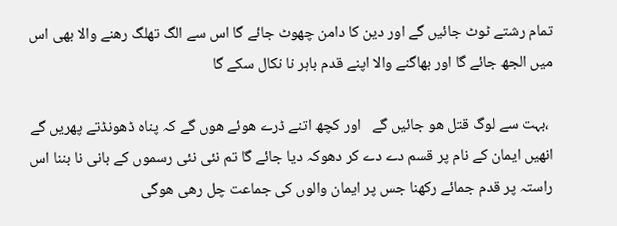تمام رشتے ٹوٹ جائیں گے اور دین کا دامن چھوٹ جائے گا اس سے الگ تھلگ رھنے والا بھی اس میں الجھ جائے گا اور بھاگنے والا اپنے قدم باہر نا نکال سکے گا

 ،بہت سے لوگ قتل ھو جائیں گے   اور کچھ اتنے ڈرے ھوئے ھوں گے کہ پناہ ڈھونڈتے پھریں گے انھیں ایمان کے نام پر قسم دے دے کر دھوکہ دیا جائے گا تم نئی نئی رسموں کے بانی نا بننا اس راستہ پر قدم جمائے رکھنا جس پر ایمان والوں کی جماعت چل رھی ھوگی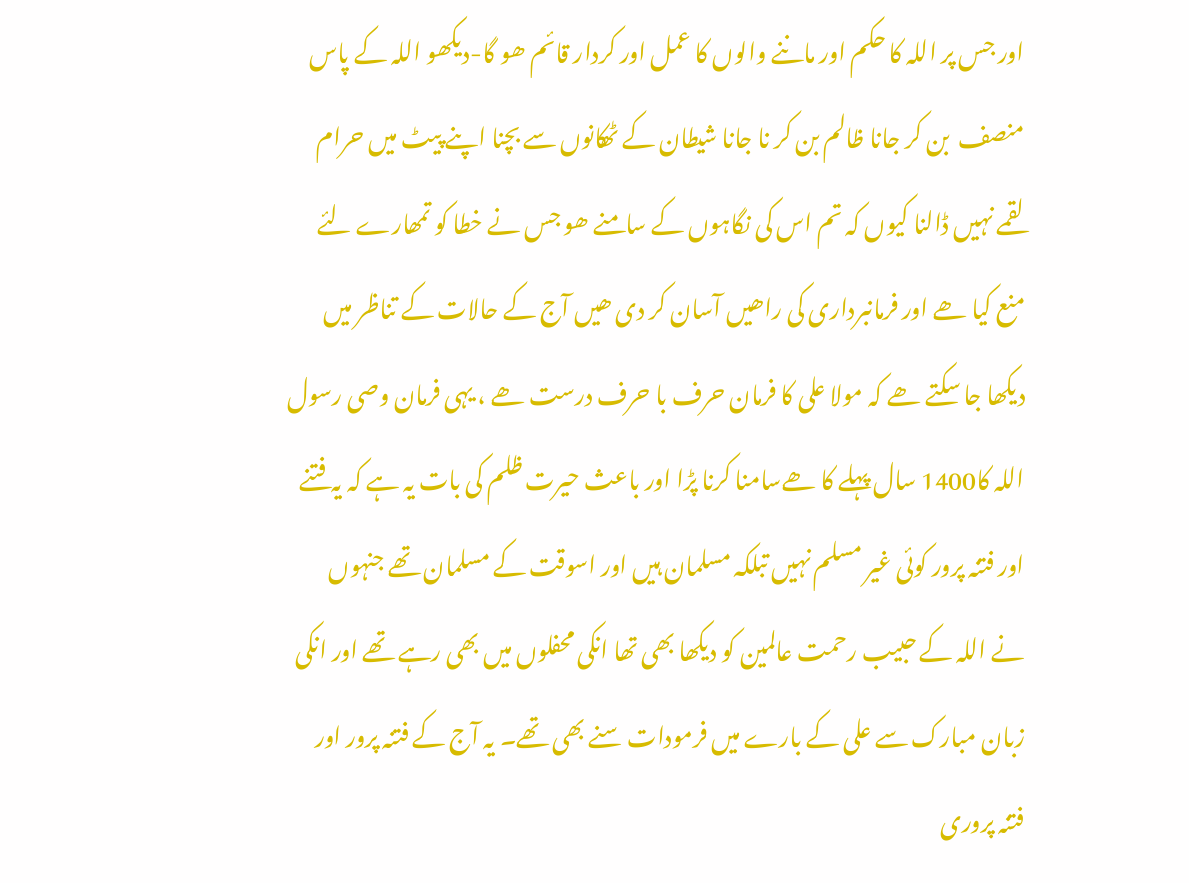اور جس پر اللہ کا حکم اور ماننے والوں کا عمل اور کردار قائم ھو گا-دیکھو اللہ کے پاس منصف  بن کر جانا ظالم بن کر نا جانا شیطان کے ٹھکانوں سے بچنا اپنے پیٹ میں حرام لقمے نہیں ڈالنا کیوں کہ تم اس کی نگاہوں کے سامنے ھو جس نے خطا کو تمھارے لئے  منع کیا ھے اور فرمانبرداری کی راھیں آسان کر دی ھیں آج کے حالات کے تناظر میں دیکھا جا سکتے ھے کہ مولا علی کا فرمان حرف با حرف درست ھے ، یہی فرمان وصی رسول اللہ کا1400 سال پہلے کا ھےسامنا کرنا پڑا اور باعث حیرت ظلم کی بات یہ ہے کہ یہ فتنے اور فتنہ پرور کوئی غیر مسلم نہیں تبلکہ مسلمان ہیں اور اسوقت کے مسلمان تھے جنہوں نے اللہ کے حبیب رحمت عالمین کو دیکھا بھی تھا انکی محفلوں میں بھی رہے تھے اور انکی زبان مبارک سے علی کے بارے میں فرمودات سنے بھی تھے۔ یہ آج کے فتنہ پرور اور فتنہ پروری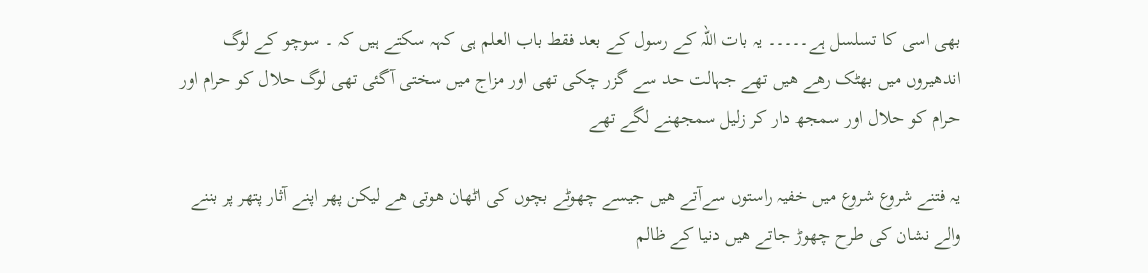بھی اسی کا تسلسل ہے۔۔۔۔۔ یہ بات اللہ کے رسول کے بعد فقط باب العلم ہی کہہ سکتے ہیں کہ ۔ سوچو کے لوگ اندھیروں میں بھٹک رھے ھیں تھے جہالت حد سے گزر چکی تھی اور مزاج میں سختی آگئی تھی لوگ حلال کو حرام اور حرام کو حلال اور سمجھ دار کر زلیل سمجھنے لگے تھے

یہ فتنے شروع شروع میں خفیہ راستوں سےآتے ھیں جیسے چھوٹے بچوں کی اٹھان ھوتی ھے لیکن پھر اپنے آثار پتھر پر بننے والے نشان کی طرح چھوڑ جاتے ھیں دنیا کے ظالم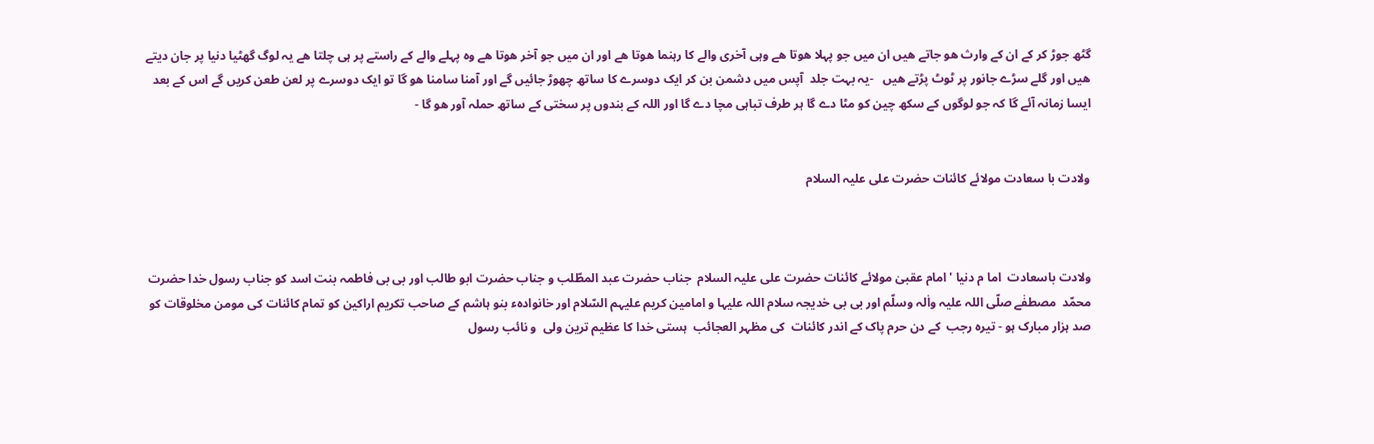گٹھ جوڑ کر کے ان کے وارث ھو جاتے ھیں ان میں جو پہلا ھوتا ھے وہی آخری والے کا رہنما ھوتا ھے اور ان میں جو آخر ھوتا ھے وہ پہلے والے کے راستے پر ہی چلتا ھے یہ لوگ گھٹیا دنیا پر جان دیتے ھیں اور گلے سڑے جانور پر ٹوٹ پڑتے ھیں   -یہ بہت جلد  آپس میں دشمن بن کر ایک دوسرے کا ساتھ چھوڑ جائیں گے اور آمنا سامنا ھو گا تو ایک دوسرے پر لعن طعن کریں گے اس کے بعد ایسا زمانہ آئے گا کہ جو لوگوں کے سکھ چین کو مٹا دے گا ہر طرف تباہی مچا دے گا اور اللہ کے بندوں پر سختی کے ساتھ حملہ آور ھو گا -


ولادت با سعادت مولائے کائنات حضرت علی علیہ السلام



ولادت باسعادت  اما م دنیا 'امام عقبیٰ مولائے کائنات حضرت علی علیہ السلام  جناب حضرت عبد المطّلب و جناب حضرت ابو طالب اور بی بی فاطمہ بنت اسد کو جناب رسول خدا حضرت محمّد  مصطفٰے صلّی اللہ علیہ واٰلہ وسلّم اور بی بی خدیجہ سلام اللہ علیہا و امامین کریم علیہم السّلام اور خانوادہء بنو ہاشم کے صاحب تکریم اراکین کو تمام کائنات کی مومن مخلوقات کو صد ہزار مبارک ہو - تیرہ رجب  کے دن حرم پاک کے اندر کائنات  کی مظہر العجائب  ہستی خدا کا عظیم ترین ولی  و نائب رسول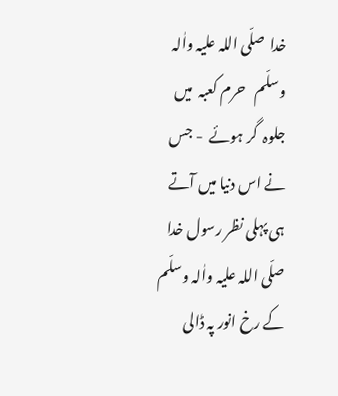خدا  صلّی اللہ علیہ واٰلہ وسلّم   حرم کعبہ  میں جلوہ  گر ہوئے  - جس نے اس دنیا میں آتے ہی پہلی نظر رسول خدا صلّی اللہ علیہ واٰلہ وسلّم کے رخ انور پہ ڈالی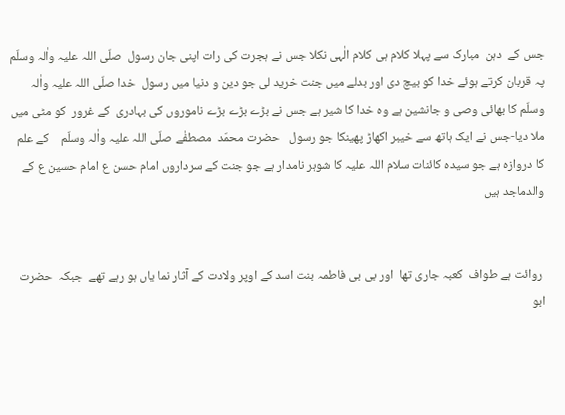جس کے  دہن  مبارک سے پہلا کلام ہی کلام الٰہی نکلا جس نے ہجرت کی رات اپنی جان رسول  صلّی اللہ علیہ واٰلہ وسلّم  پہ قربان کرتے ہوئے خدا کو بیچ دی اور بدلے میں جنت خرید لی جو دین و دنیا میں رسول  خدا صلّی اللہ علیہ واٰلہ وسلّم کا بھائی وصی و جانشین ہے وہ خدا کا شیر ہے جس نے بڑے بڑے بڑے ناموروں کی بہادری  کے غرور  کو مٹی میں ملا دیا-جس نے ایک ہاتھ سے خیبر اکھاڑ پھینکا جو رسول   حضرت محمّد  مصطفٰے صلّی اللہ علیہ واٰلہ وسلّم    کے علم کا دروازہ ہے جو سیدہ کائنات سلام اللہ علیہ کا شوہر نامدار ہے جو جنت کے سرداروں امام حسن ع امام حسین ع کے والدماجد ہیں


 روائت ہے طواف  کعبہ جاری تھا  اور بی بی فاطمہ بنت اسد کے اوپر ولادت کے آثار نما یاں ہو رہے تھے  جبکہ  حضرت ابو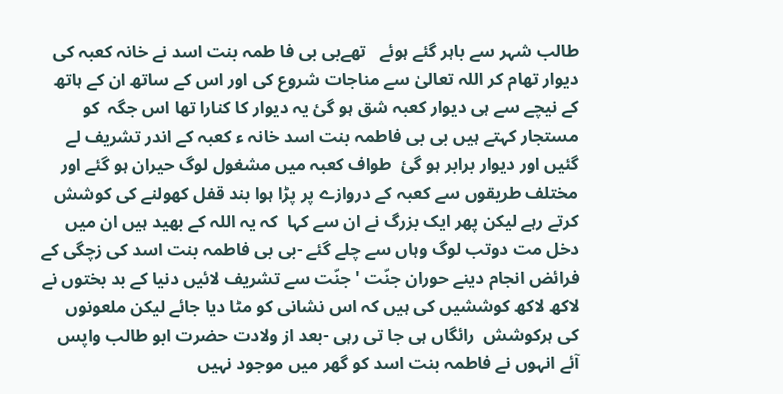طالب شہر سے باہر گئے ہوئے   تھےبی بی فا طمہ بنت اسد نے خانہ کعبہ کی دیوار تھام کر اللہ تعالیٰ سے مناجات شروع کی اور اس کے ساتھ ان کے ہاتھ کے نیچے سے ہی دیوار کعبہ شق ہو گئ یہ دیوار کا کنارا تھا اس جگہ  کو مستجار کہتے ہیں بی بی فاطمہ بنت اسد خانہ ء کعبہ کے اندر تشریف لے گئیں اور دیوار برابر ہو گئ  طواف کعبہ میں مشغول لوگ حیران ہو گئے اور مختلف طریقوں سے کعبہ کے دروازے پر پڑا ہوا بند قفل کھولنے کی کوشش کرتے رہے لیکن پھر ایک بزرگ نے ان سے کہا  کہ یہ اللہ کے بھید ہیں ان میں دخل مت دوتب لوگ وہاں سے چلے گئے -بی بی فاطمہ بنت اسد کی زچگی کے فرائض انجام دینے حوران جنّت 'جنّت سے تشریف لائیں دنیا کے بد بختوں نے لاکھ لاکھ کوششیں کی ہیں کہ اس نشانی کو مٹا دیا جائے لیکن ملعونوں کی ہرکوشش  رائگاں ہی جا تی رہی -بعد از ولادت حضرت ابو طالب واپس آئے انہوں نے فاطمہ بنت اسد کو گھر میں موجود نہیں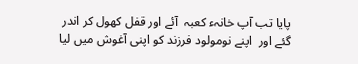پایا تب آپ خانہء کعبہ  آئے اور قفل کھول کر اندر گئے اور  اپنے نومولود فرزند کو اپنی آغوش میں لیا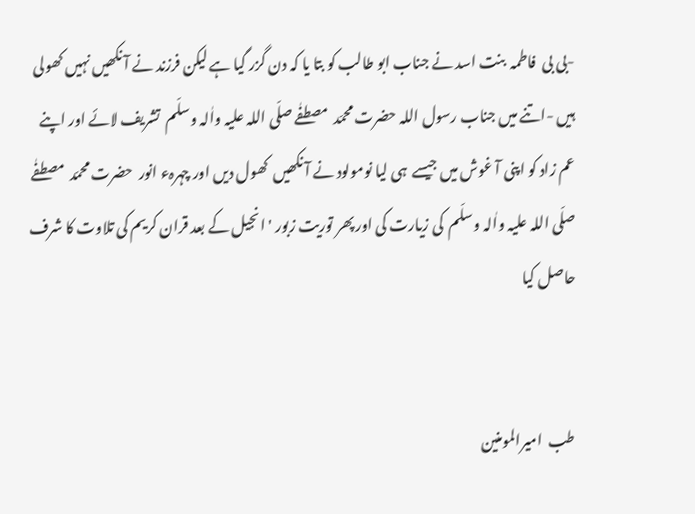-بی بی  فاطمہ  بنت اسد نے جناب ابو طالب کو بتا یا کہ دن گزر گیا ہے لیکن فرزند نے آ نکھیں نہیں کھولی ہیں -اتنے میں جناب رسول اللہ حضرت محمّد  مصطفٰے صلّی اللہ علیہ واٰلہ وسلّم  تشریف لائے اور اپنے عم زاد کو اپنی آ غوش میں جیسے  ہی لیا نومولود نے آ نکھیں  کھول دیں اور چہرہء انور  حضرت محمّد  مصطفٰے صلّی اللہ علیہ واٰلہ وسلّم  کی زیارت کی اور پھر توریت زبور 'انجیل کے بعد قران کریم کی تلاوت کا شرف حاصل کیا


 طب  امیرالمومنین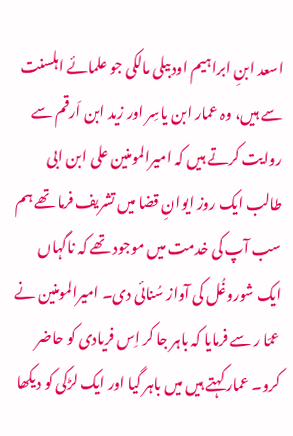اسعد ابنِ ابراہیم اودبیلی مالکی جو علمائے اہلسنت سے ہیں، وہ عمار ابن یاسِر اور زید ابن اَرقم سے روایت کرتے ہیں کہ امیرالمومنین علی ابن ابی طالب ایک روز ایوانِ قضا میں تشریف فرما تھے ہم سب آپ کی خدمت میں موجود تھے کہ ناگہاں ایک شوروغُل کی آواز سُنائی دی۔ امیرالمومنین نے عمّا ر سے فرمایا کہ باہر جا کر اِس فریادی کو حاضر کرو۔ عمار کہتے ہیں میں باہر گیا اور ایک لڑکی کو دیکھا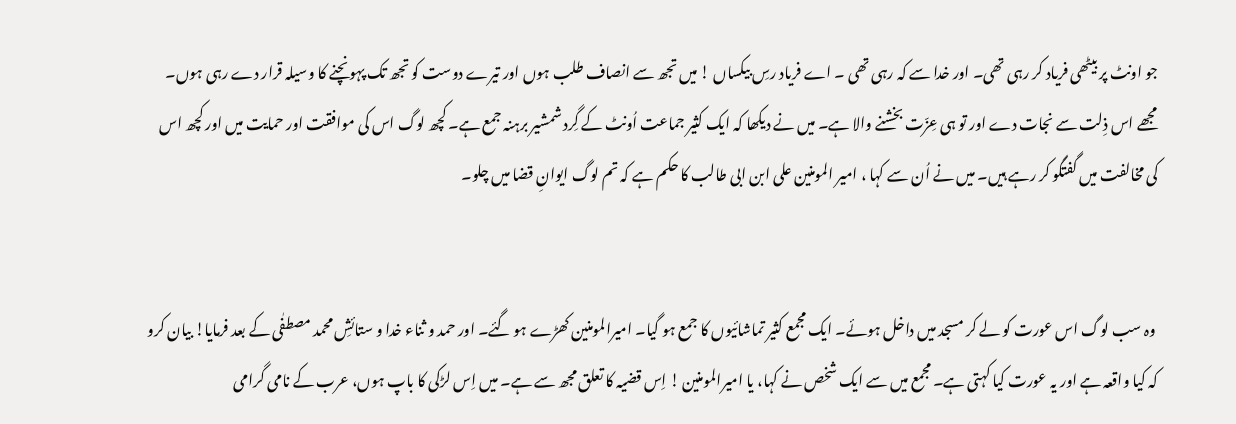جو اونٹ پر بیٹھی فریاد کر رہی تھی۔ اور خدا سے کہ رہی تھی ۔ اے فریاد رسِ بیکساں ! میں تجھ سے انصاف طلب ہوں اور تیرے دوست کو تجھ تک پہونچنے کا وسیلہ قرار دے رہی ہوں۔ مجھے اس ذِلت سے نجات دے اور تو ہی عِزّت بخشنے والا ہے۔ میں نے دیکھا کہ ایک کثیر جماعت اُونٹ کے گِرد شمشیر برہنہ جمع ہے۔ کچھ لوگ اس کی موافقت اور حمایت میں اور کچھ اس کی مخالفت میں گفتگو کر رہے ہیں۔ میں نے اُن سے کہا ، امیر المومنین علی ابن ابی طالب کا حکم ہے کہ تم لوگ ایوانِ قضا میں چلو۔


 وہ سب لوگ اس عورت کو لے کر مسجد میں داخل ہوئے۔ ایک مجمع کثیر تماشائیوں کا جمع ہو گیا۔ امیرالمومنین کھڑے ہو گئے۔ اور حمد و ثناء خدا و ستائشِ محمد مصطفٰی کے بعد فرمایا! بیان کرو کہ کیا واقعہ ہے اور یہ عورت کیا کہتی ہے۔ مجمع میں سے ایک شخص نے کہا، یا امیرالمومنین ! اِس قضیہ کا تعلق مجھ سے ہے۔ میں اِس لڑکی کا باپ ہوں، عرب کے نامی گرامی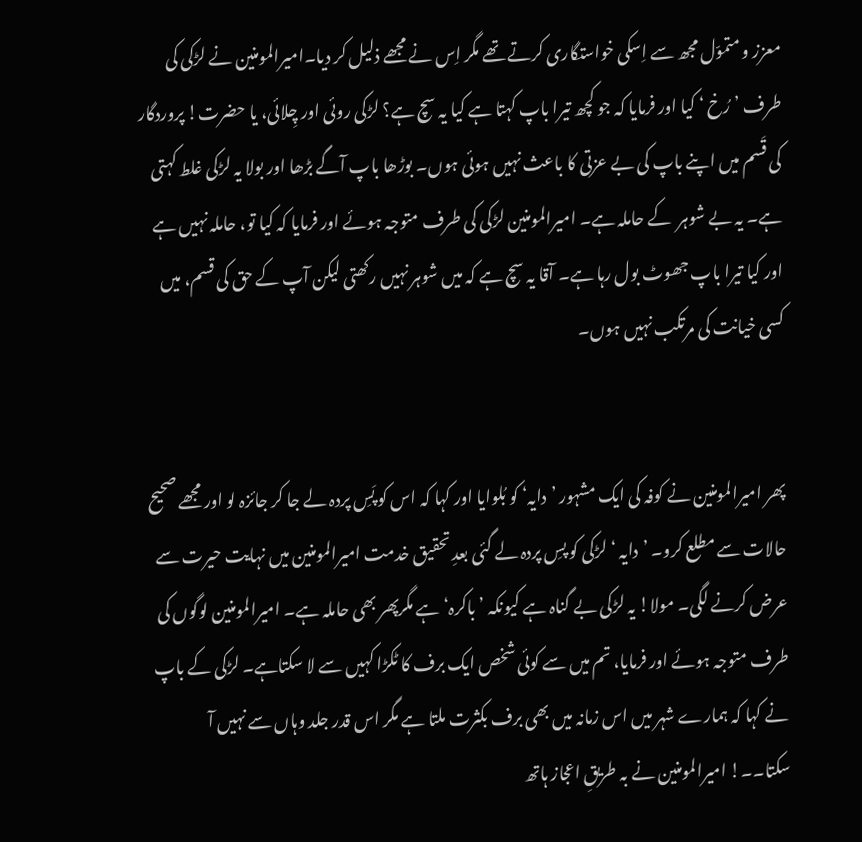معزز و متموّل مجھ سے اِسکی خواستگاری کرتے تھے مگر اِس نے مجھے ذلیل کر دیا۔امیرالمومنین نے لڑکی کی طرف ’رُخ ‘ کیا اور فرمایا کہ جو کچھ تیرا باپ کہتا ہے کیا یہ سچ ہے؟ لڑکی روئی اور چِلائی، یا حضرت! پروردگار کی قَسم میں اپنے باپ کی بے عزتی کا باعث نہیں ہوئی ہوں۔ بوڑھا باپ آگے بڑھا اور بولا یہ لڑکی غلط کہتی ہے۔ یہ بے شوہر  کے حاملہ ہے۔ امیرالمومنین لڑکی کی طرف متوجہ ہوئے اور فرمایا کہ کیا تو، حاملہ نہیں ہے اور کیا تیرا باپ جھوٹ بول رہا ہے۔ آقا یہ سچ ہے کہ میں شوہر نہیں رکھتی لیکن آپ کے حق کی قسم، میں کسی خیانت کی مرتکب نہیں ہوں۔


پھر امیرالمومنین نے کوفہ کی ایک مشہور ’دایہ‘ کو بُلوایا اور کہا کہ اس کو پَسِ پردہ لے جا کر جائزہ لو اور مجھے صحیح حالات سے مطلع کرو۔ ’دایہ ‘ لڑکی کو پسِ پردہ لے گئی بعدِ تحقیق خدمت امیرالمومنین میں نہایت حیرت سے عرض کرنے لگی۔ مولا! یہ لڑکی بے گناہ ہے کیونکہ ’باکرہ‘ ہے مگرپھر بھی حاملہ ہے۔ امیرالمومنین لوگوں کی طرف متوجہ ہوئے اور فرمایا، تم میں سے کوئی شخص ایک برف کا ٹکڑا کہیں سے لا سکتاہے۔ لڑکی کے باپ نے کہا کہ ہمارے شہر میں اس زمانہ میں بھی برف بکثرت ملتا ہے مگر اس قدر جلد وہاں سے نہیں آ سکتا۔۔! امیرالمومنین نے بہ طریقِ اعجاز ہاتھ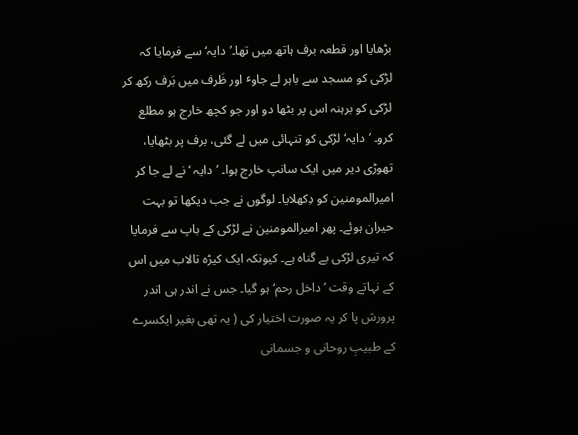بڑھایا اور قطعہ برف ہاتھ میں تھا۔’دایہ‘ سے فرمایا کہ لڑکی کو مسجد سے باہر لے جاوٴ اور ظَرف میں بَرف رکھ کر لڑکی کو برہنہ اس پر بٹھا دو اور جو کچھ خارج ہو مطلع کرو۔ ’دایہ‘ لڑکی کو تنہائی میں لے گئی، برف پر بٹھایا، تھوڑی دیر میں ایک سانپ خارج ہوا۔ ’دایہ ‘ نے لے جا کر امیرالمومنین کو دِکھلایا۔ لوگوں نے جب دیکھا تو بہت حیران ہوئے۔ پھر امیرالمومنین نے لڑکی کے باپ سے فرمایا کہ تیری لڑکی بے گناہ ہے۔ کیونکہ ایک کیڑہ تالاب میں اس کے نہاتے وقت ’داخل رحم‘ ہو گیا۔ جس نے اندر ہی اندر پرورش پا کر یہ صورت اختیار کی ( یہ تھی بغیر ایکسرے کے طبیبِ روحانی و جسمانی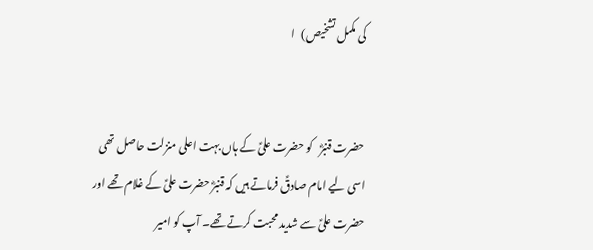کی مکمل تشخیص)   ا


حضرت قنبرؓ   کو حضرت علیؑ کے ہاں بہت اعلی منزلت حاصل تھی اسی لیے امام صادقؑ فرماتے ہیں کہ قنبرؓ حضرت علیؑ کے غلام تھے اور حضرت علیؑ سے شدید محبت کرتے تھے۔ آپ کو امیر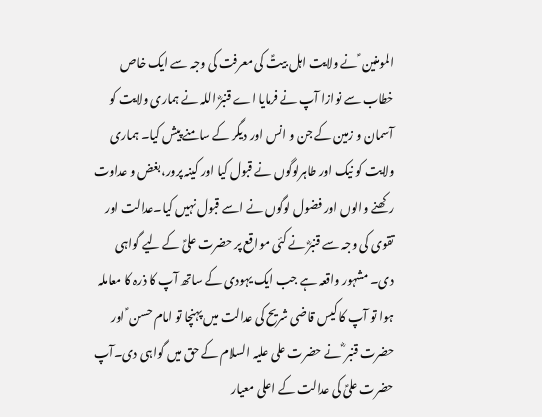المومنین ؑ نے ولایت اہل بیتؑ کی معرفت کی وجہ سے ایک خاص خطاب سے نوازا آپ نے فرمایا اے قنبرؓ اللہ نے ہماری ولایت کو آسمان و زمین کے جن و انس اور دیگر کے سامنے پیش کیا۔ ہماری ولایت کو نیک اور طاہرلوگوں نے قبول کیا اور کینہ پرور،بغض و عداوت رکھنے والوں اور فضول لوگوں نے اسے قبول نہیں کیا۔عدالت اور تقوی کی وجہ سے قنبرؓ نے کئی مواقع پر حضرت علیؑ کے لیے گواہی دی۔ مشہور واقعہ ہے جب ایک یہودی کے ساتھ آپ کا ذرہ کا معاملہ ہوا تو آپ کا کیس قاضی شریح کی عدالت میں پہنچا تو امام حسن ؑ اور حضرت قنبر ؓ نے حضرت علی علیہ السلام کے حق میں گواہی دی۔آپ حضرت علیؑ کی عدالت کے اعلی معیار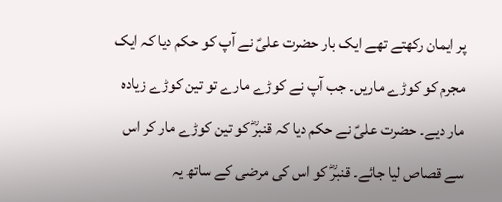پر ایمان رکھتے تھے ایک بار حضرت علیؑ نے آپ کو حکم دیا کہ ایک مجرم کو کوڑے ماریں۔ جب آپ نے کوڑے مارے تو تین کوڑے زیادہ مار دیے۔ حضرت علیؑ نے حکم دیا کہ قنبرؓ کو تین کوڑے مار کر اس سے قصاص لیا جائے۔ قنبرؓ کو اس کی مرضی کے ساتھ یہ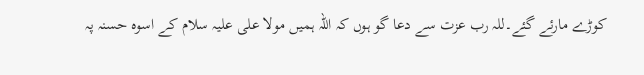کوڑے مارئے گئے۔للہ رب عزت سے دعا گو ہوں کہ اللہ ہمیں مولا علی علیہ سلام کے اسوہ حسنہ پہ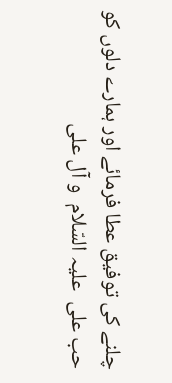چلنے کی توفیق عطا فرمائے اور ہمارے دلوں کو حب علی  علیہ السّلام  و آل علی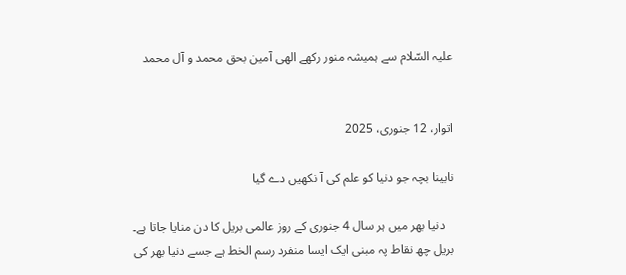علیہ السّلام سے ہمیشہ منور رکھے الھی آمین بحق محمد و آل محمد


اتوار، 12 جنوری، 2025

نابینا بچہ جو دنیا کو علم کی آ نکھیں دے گیا

   دنیا بھر میں ہر سال 4 جنوری کے روز عالمی بریل کا دن منایا جاتا ہے۔ بریل چھ نقاط پہ مبنی ایک ایسا منفرد رسم الخط ہے جسے دنیا بھر کی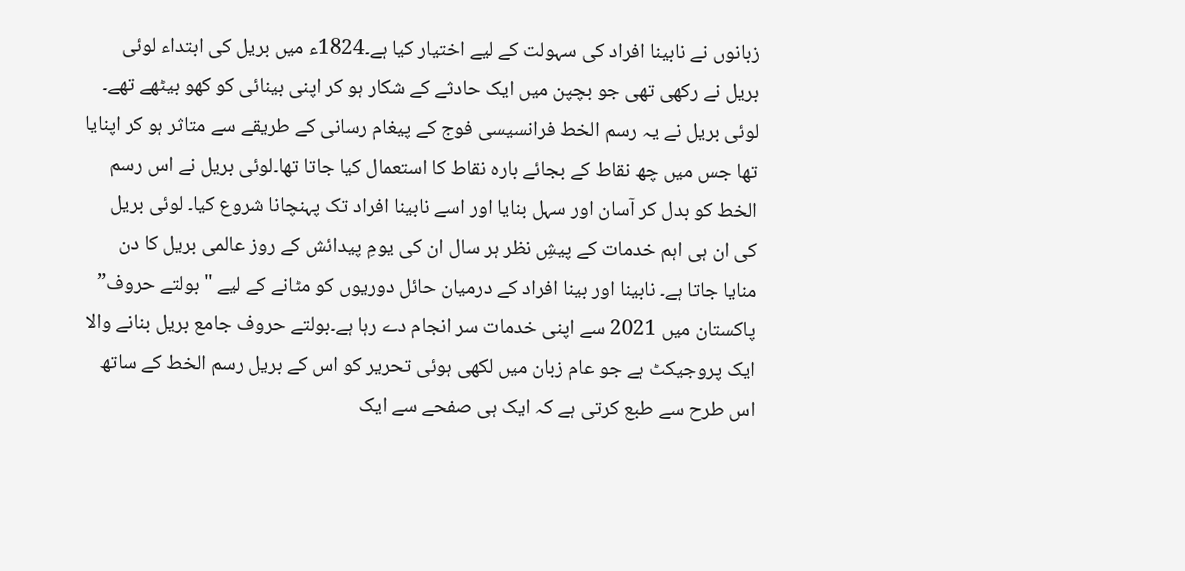زبانوں نے نابینا افراد کی سہولت کے لیے اختیار کیا ہے۔1824ء میں بریل کی ابتداء لوئی بریل نے رکھی تھی جو بچپن میں ایک حادثے کے شکار ہو کر اپنی بینائی کو کھو بیٹھے تھے۔ لوئی بریل نے یہ رسم الخط فرانسیسی فوج کے پیغام رسانی کے طریقے سے متاثر ہو کر اپنایا تھا جس میں چھ نقاط کے بجائے بارہ نقاط کا استعمال کیا جاتا تھا۔لوئی بریل نے اس رسم الخط کو بدل کر آسان اور سہل بنایا اور اسے نابینا افراد تک پہنچانا شروع کیا۔ لوئی بریل کی ان ہی اہم خدمات کے پیشِ نظر ہر سال ان کی یومِ پیدائش کے روز عالمی بریل کا دن منایا جاتا ہے۔ نابینا اور بینا افراد کے درمیان حائل دوریوں کو مٹانے کے لیے "بولتے حروف” پاکستان میں 2021 سے اپنی خدمات سر انجام دے رہا ہے۔بولتے حروف جامع بریل بنانے والا ایک پروجیکٹ ہے جو عام زبان میں لکھی ہوئی تحریر کو اس کے بریل رسم الخط کے ساتھ اس طرح سے طبع کرتی ہے کہ ایک ہی صفحے سے ایک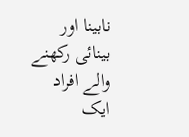نابینا اور بینائی رکھنے والے افراد ایک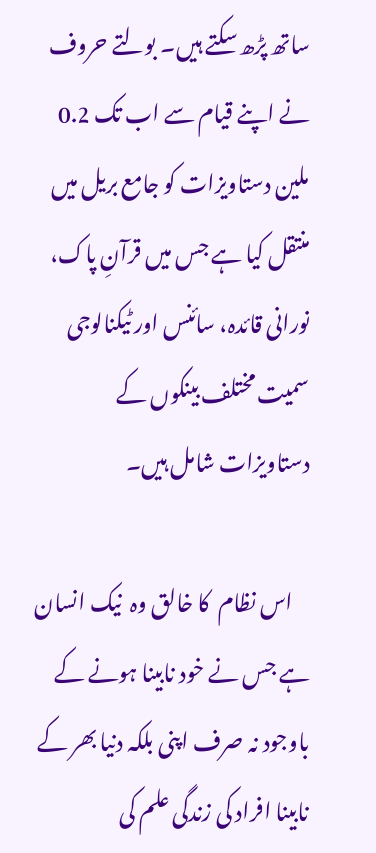ساتھ پڑھ سکتے ہیں۔ بولتے حروف نے اپنے قیام سے اب تک 0.2 ملین دستاویزات کو جامع بریل میں منتقل کیا ہے جس میں قرآنِ پاک، نورانی قائدہ، سائنس اور ٹیکنالوجی سمیت مختلف بینکوں کے دستاویزات شامل ہیں۔

    اس نظام  کا خالق وہ  نیک انسان ہے جس نے خود نابینا ہونے کے باوجود نہ صرف اپنی بلکہ دنیا بھر کے نابینا افراد کی زندگی علم کی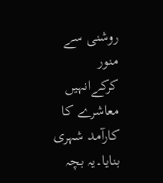روشنی سے منور کرکےانہیں معاشرے کا کارآمد شہری بنایا۔یہ بچہ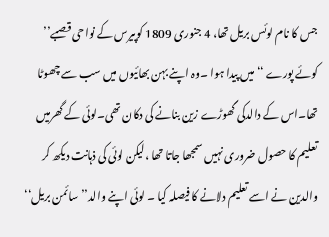جس کا نام لوئس بریل تھا، 4 جنوری 1809 کوپیرس کے نواحی قصبے’’ کوئے پورے ‘‘ میں پیدا ہوا ۔وہ اپنے بہن بھائیوں میں سب سے چھوٹا تھا۔اس کے دالدکی گھوڑے زین بنانے کی دکان تھی۔لوئی کے گھرمیں تعلیم کا حصول ضروری نہیں سمجھا جاتا تھا ،لیکن لوئی کی ذہانت دیکھ کر والدین نے اسے تعلیم دلانے کا فیصلہ کیا ۔ لوئی اپنے والد’’سائمن بریل‘‘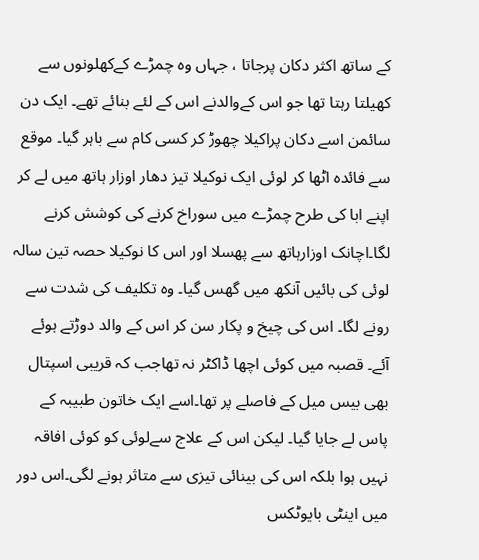کے ساتھ اکثر دکان پرجاتا ، جہاں وہ چمڑے کےکھلونوں سے کھیلتا رہتا تھا جو اس کےوالدنے اس کے لئے بنائے تھے۔ ایک دن سائمن اسے دکان پراکیلا چھوڑ کر کسی کام سے باہر گیا۔ موقع سے فائدہ اٹھا کر لوئی ایک نوکیلا تیز دھار اوزار ہاتھ میں لے کر اپنے ابا کی طرح چمڑے میں سوراخ کرنے کی کوشش کرنے لگا۔اچانک اوزارہاتھ سے پھسلا اور اس کا نوکیلا حصہ تین سالہ لوئی کی بائیں آنکھ میں گھس گیا۔ وہ تکلیف کی شدت سے رونے لگا۔ اس کی چیخ و پکار سن کر اس کے والد دوڑتے ہوئے آئے۔ قصبہ میں کوئی اچھا ڈاکٹر نہ تھاجب کہ قریبی اسپتال بھی بیس میل کے فاصلے پر تھا۔اسے ایک خاتون طبیبہ کے پاس لے جایا گیا۔ لیکن اس کے علاج سےلوئی کو کوئی افاقہ نہیں ہوا بلکہ اس کی بینائی تیزی سے متاثر ہونے لگی۔اس دور میں اینٹی بایوٹکس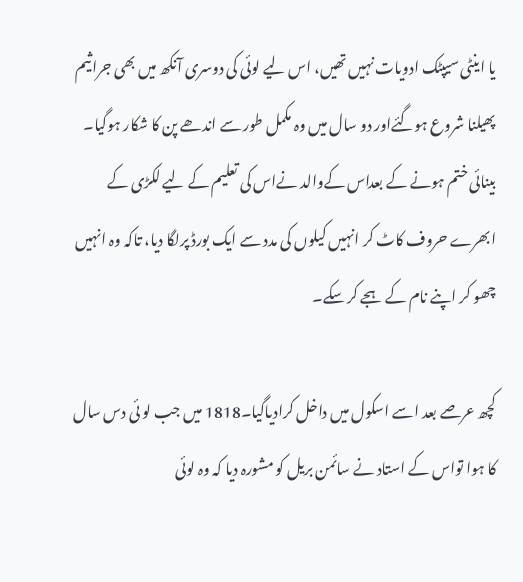یا اینٹی سیپٹک ادویات نہیں تھیں، اس لیے لوئی کی دوسری آنکھ میں بھی جراثیم پھیلنا شروع ہوگئےاور دو سال میں وہ مکمل طور سے اندھے پن کا شکار ہوگیا۔ بینائی ختم ہونے کے بعداس کےوالد نےاس کی تعلیم کے لیے لکڑی کے ابھرے حروف کاٹ کر انہیں کیلوں کی مدد سے ایک بورڈ پرلگا دیا، تاکہ وہ انہیں چھو کر اپنے نام کے ہجے کر سکے۔

کچھ عرصے بعد اسے اسکول میں داخل کرادیاگیا۔1818 میں جب لو ئی دس سال کا ہوا تواس کے استاد نے سائمن بریل کو مشورہ دیا کہ وہ لوئی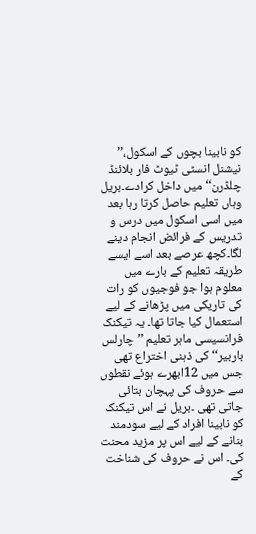کو نابینا بچوں کے اسکول،’’ نیشنل انسٹی ٹیوٹ فار بلائنڈ چلڈرن‘‘ میں داخل کرادے۔بریل وہاں تعلیم حاصل کرتا رہا بعد میں اسی اسکول میں درس و تدریس کے فرائض انجام دینے لگا۔کچھ عرصے بعد اسے ایسے طریقہ تعلیم کے بارے میں معلوم ہوا جو فوجیوں کو رات کی تاریکی میں پڑھانے کے لیے استعمال کیا جاتا تھا۔ یہ تیکنک فرانسیسی ماہر تعلیم ’’چارلس باربیر‘‘کی ذہنی اختراع تھی جس میں 12ابھرے ہوئے نقطوں سے حروف کی پہچان بتائی جاتی تھی ۔بریل نے اس تیکنک کو نابینا افراد کے لیے سودمند بنانے کے لیے اس پر مزید محنت کی۔ اس نے حروف کی شناخت کے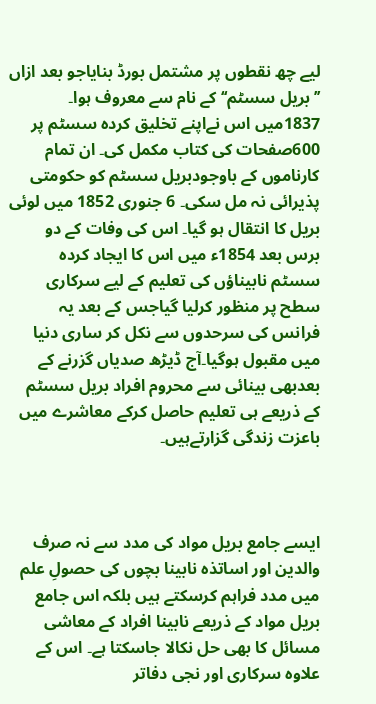لیے چھ نقطوں پر مشتمل بورڈ بنایاجو بعد ازاں ’’بریل سسٹم‘‘ کے نام سے معروف ہوا۔ 1837میں اس نےاپنے تخلیق کردہ سسٹم پر 600صفحات کی کتاب مکمل کی۔ ان تمام کارناموں کے باوجودبریل سسٹم کو حکومتی پذیرائی نہ مل سکی۔ 6 جنوری 1852 میں لوئی بریل کا انتقال ہو گیا۔ اس کی وفات کے دو برس بعد 1854ء میں اس کا ایجاد کردہ سسٹم نابیناؤں کی تعلیم کے لیے سرکاری سطح پر منظور کرلیا گیاجس کے بعد یہ فرانس کی سرحدوں سے نکل کر ساری دنیا میں مقبول ہوگیا۔آج ڈیڑھ صدیاں گزرنے کے بعدبھی بینائی سے محروم افراد بریل سسٹم کے ذریعے ہی تعلیم حاصل کرکے معاشرے میں باعزت زندگی گزارتےہیں۔



ایسے جامع بریل مواد کی مدد سے نہ صرف والدین اور اساتذہ نابینا بچوں کی حصولِ علم میں مدد فراہم کرسکتے ہیں بلکہ اس جامع بریل مواد کے ذریعے نابینا افراد کے معاشی مسائل کا بھی حل نکالا جاسکتا ہے۔ اس کے علاوہ سرکاری اور نجی دفاتر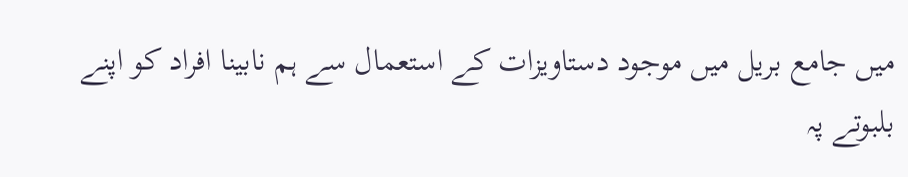میں جامع بریل میں موجود دستاویزات کے استعمال سے ہم نابینا افراد کو اپنے بلبوتے پہ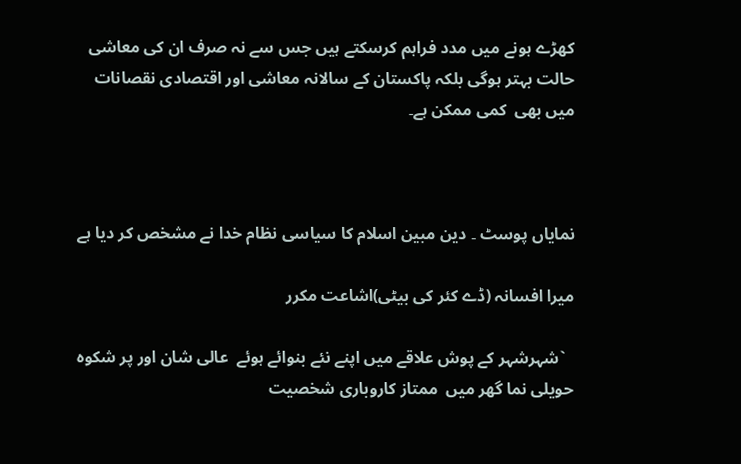کھڑے ہونے میں مدد فراہم کرسکتے ہیں جس سے نہ صرف ان کی معاشی حالت بہتر ہوگی بلکہ پاکستان کے سالانہ معاشی اور اقتصادی نقصانات میں بھی  کمی ممکن ہے۔



نمایاں پوسٹ ۔ دین مبین اسلام کا سیاسی نظام خدا نے مشخص کر دیا ہے

میرا افسانہ (ڈے کئر کی بیٹی)اشاعت مکرر

  `شہرشہر کے پوش علاقے میں اپنے نئے بنوائے ہوئے  عالی شان اور پر شکوہ حویلی نما گھر میں  ممتاز کاروباری شخصیت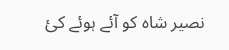نصیر شاہ کو آئے ہوئے کئ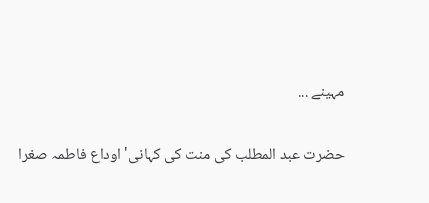مہینے ...

حضرت عبد المطلب کی منت کی کہانی'اوداع فاطمہ صغرا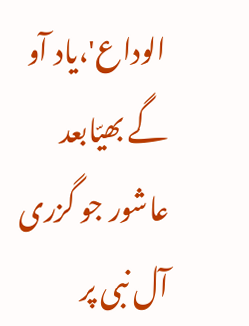الوداع'،یاد آو گے بھیّابعد عاشور جو گزری آل نبی پر